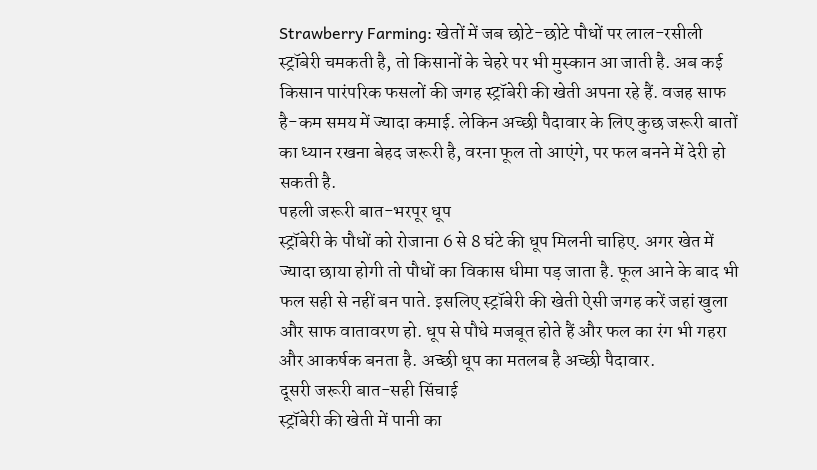Strawberry Farming: खेतों में जब छोटे-छोटे पौधों पर लाल-रसीली स्ट्रॉबेरी चमकती है, तो किसानों के चेहरे पर भी मुस्कान आ जाती है. अब कई किसान पारंपरिक फसलों की जगह स्ट्रॉबेरी की खेती अपना रहे हैं. वजह साफ है-कम समय में ज्यादा कमाई. लेकिन अच्छी पैदावार के लिए कुछ जरूरी बातों का ध्यान रखना बेहद जरूरी है, वरना फूल तो आएंगे, पर फल बनने में देरी हो सकती है.
पहली जरूरी बात-भरपूर धूप
स्ट्रॉबेरी के पौधों को रोजाना 6 से 8 घंटे की धूप मिलनी चाहिए. अगर खेत में ज्यादा छाया होगी तो पौधों का विकास धीमा पड़ जाता है. फूल आने के बाद भी फल सही से नहीं बन पाते. इसलिए स्ट्रॉबेरी की खेती ऐसी जगह करें जहां खुला और साफ वातावरण हो. धूप से पौधे मजबूत होते हैं और फल का रंग भी गहरा और आकर्षक बनता है. अच्छी धूप का मतलब है अच्छी पैदावार.
दूसरी जरूरी बात-सही सिंचाई
स्ट्रॉबेरी की खेती में पानी का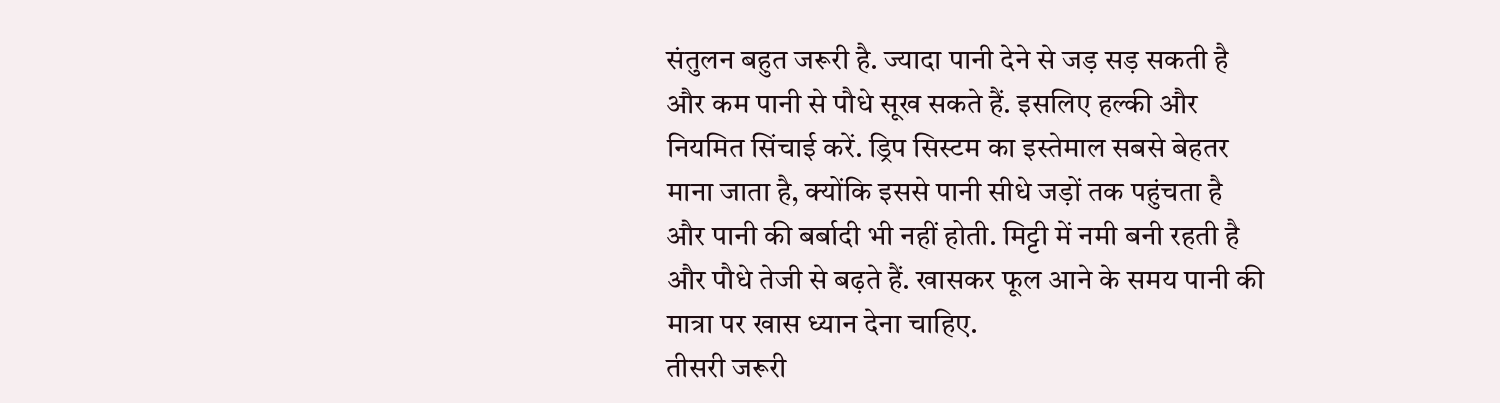संतुलन बहुत जरूरी है. ज्यादा पानी देने से जड़ सड़ सकती है और कम पानी से पौधे सूख सकते हैं. इसलिए हल्की और नियमित सिंचाई करें. ड्रिप सिस्टम का इस्तेमाल सबसे बेहतर माना जाता है, क्योंकि इससे पानी सीधे जड़ों तक पहुंचता है और पानी की बर्बादी भी नहीं होती. मिट्टी में नमी बनी रहती है और पौधे तेजी से बढ़ते हैं. खासकर फूल आने के समय पानी की मात्रा पर खास ध्यान देना चाहिए.
तीसरी जरूरी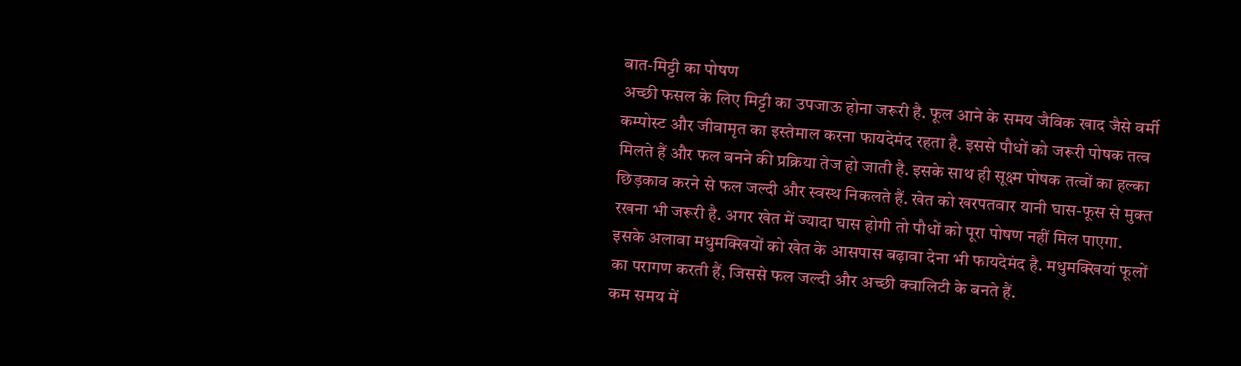बात-मिट्टी का पोषण
अच्छी फसल के लिए मिट्टी का उपजाऊ होना जरूरी है. फूल आने के समय जैविक खाद जैसे वर्मी कम्पोस्ट और जीवामृत का इस्तेमाल करना फायदेमंद रहता है. इससे पौधों को जरूरी पोषक तत्व मिलते हैं और फल बनने की प्रक्रिया तेज हो जाती है. इसके साथ ही सूक्ष्म पोषक तत्वों का हल्का छिड़काव करने से फल जल्दी और स्वस्थ निकलते हैं. खेत को खरपतवार यानी घास-फूस से मुक्त रखना भी जरूरी है. अगर खेत में ज्यादा घास होगी तो पौधों को पूरा पोषण नहीं मिल पाएगा. इसके अलावा मधुमक्खियों को खेत के आसपास बढ़ावा देना भी फायदेमंद है. मधुमक्खियां फूलों का परागण करती हैं, जिससे फल जल्दी और अच्छी क्वालिटी के बनते हैं.
कम समय में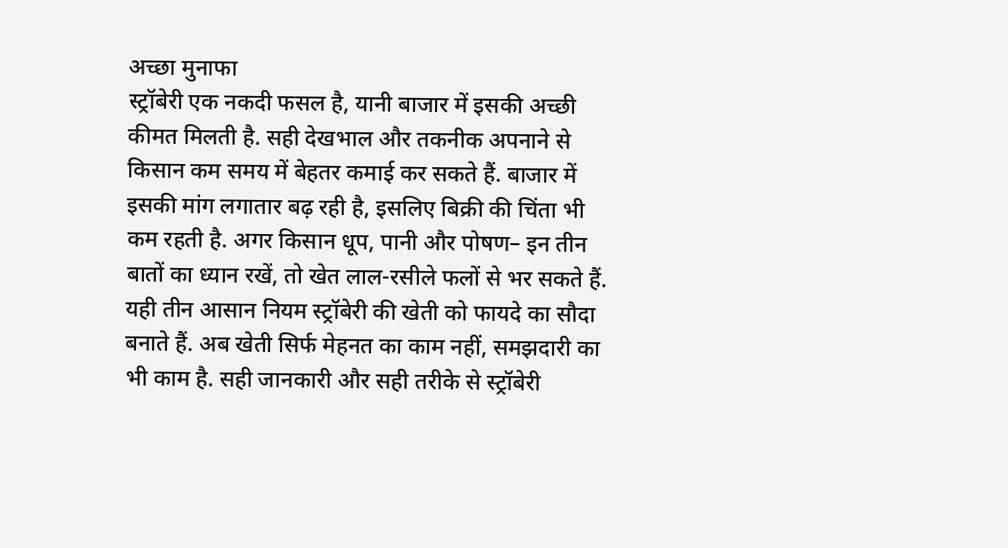अच्छा मुनाफा
स्ट्रॉबेरी एक नकदी फसल है, यानी बाजार में इसकी अच्छी कीमत मिलती है. सही देखभाल और तकनीक अपनाने से किसान कम समय में बेहतर कमाई कर सकते हैं. बाजार में इसकी मांग लगातार बढ़ रही है, इसलिए बिक्री की चिंता भी कम रहती है. अगर किसान धूप, पानी और पोषण– इन तीन बातों का ध्यान रखें, तो खेत लाल-रसीले फलों से भर सकते हैं. यही तीन आसान नियम स्ट्रॉबेरी की खेती को फायदे का सौदा बनाते हैं. अब खेती सिर्फ मेहनत का काम नहीं, समझदारी का भी काम है. सही जानकारी और सही तरीके से स्ट्रॉबेरी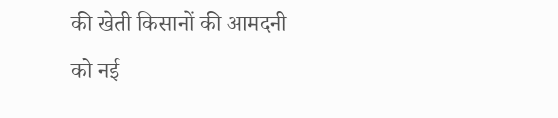की खेती किसानों की आमदनी को नई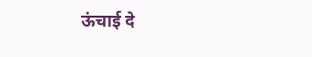ऊंचाई दे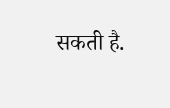सकती है.